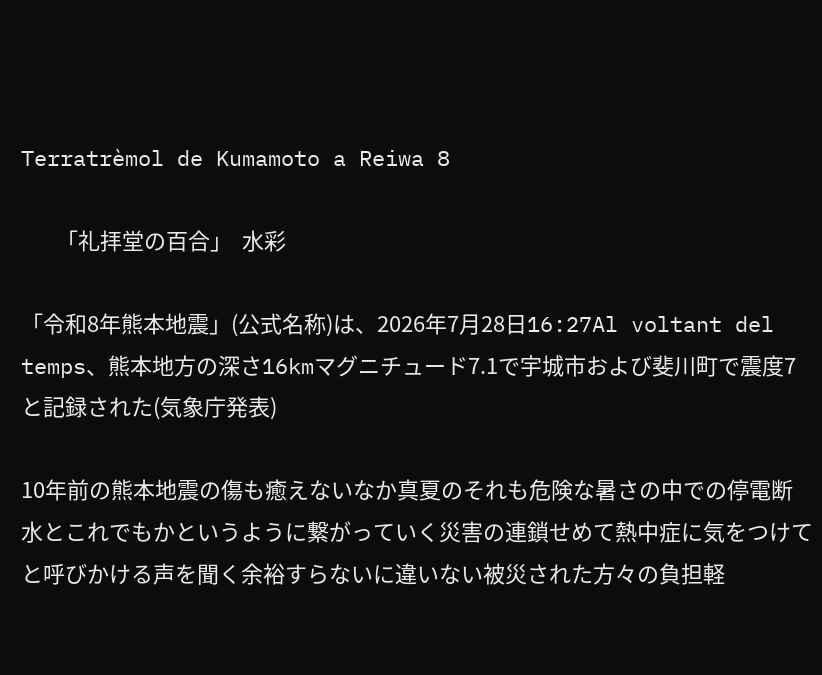Terratrèmol de Kumamoto a Reiwa 8

       「礼拝堂の百合」  水彩

「令和8年熊本地震」(公式名称)は、2026年7月28日16:27Al voltant del temps、熊本地方の深さ16kmマグニチュード7.1で宇城市および斐川町で震度7と記録された(気象庁発表)

10年前の熊本地震の傷も癒えないなか真夏のそれも危険な暑さの中での停電断水とこれでもかというように繋がっていく災害の連鎖せめて熱中症に気をつけてと呼びかける声を聞く余裕すらないに違いない被災された方々の負担軽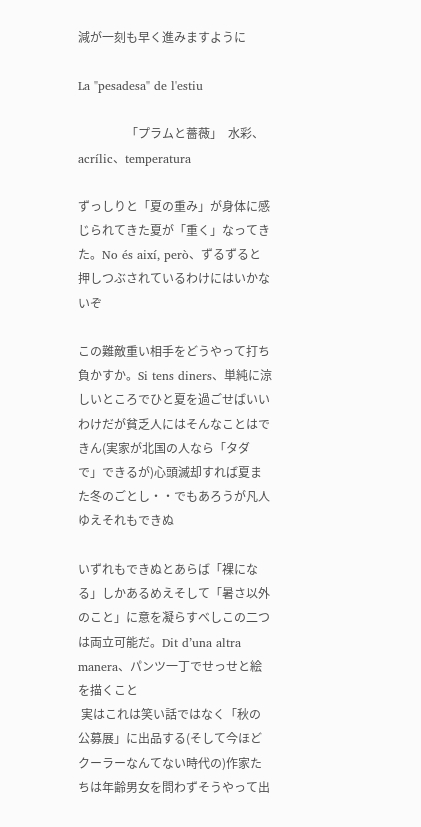減が一刻も早く進みますように

La "pesadesa" de l'estiu

                「プラムと薔薇」  水彩、acrílic、temperatura

ずっしりと「夏の重み」が身体に感じられてきた夏が「重く」なってきた。No és així, però、ずるずると押しつぶされているわけにはいかないぞ

この難敵重い相手をどうやって打ち負かすか。Si tens diners、単純に涼しいところでひと夏を過ごせばいいわけだが貧乏人にはそんなことはできん(実家が北国の人なら「タダで」できるが)心頭滅却すれば夏また冬のごとし・・でもあろうが凡人ゆえそれもできぬ

いずれもできぬとあらば「裸になる」しかあるめえそして「暑さ以外のこと」に意を凝らすべしこの二つは両立可能だ。Dit d’una altra manera、パンツ一丁でせっせと絵を描くこと
 実はこれは笑い話ではなく「秋の公募展」に出品する(そして今ほどクーラーなんてない時代の)作家たちは年齢男女を問わずそうやって出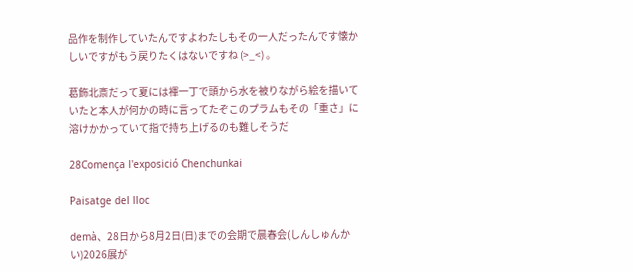品作を制作していたんですよわたしもその一人だったんです懐かしいですがもう戻りたくはないですね (>_<) 。

葛飾北斎だって夏には褌一丁で頭から水を被りながら絵を描いていたと本人が何かの時に言ってたぞこのプラムもその「重さ」に溶けかかっていて指で持ち上げるのも難しそうだ

28Comença l'exposició Chenchunkai

Paisatge del lloc

demà、28日から8月2日(日)までの会期で晨春会(しんしゅんかい)2026展が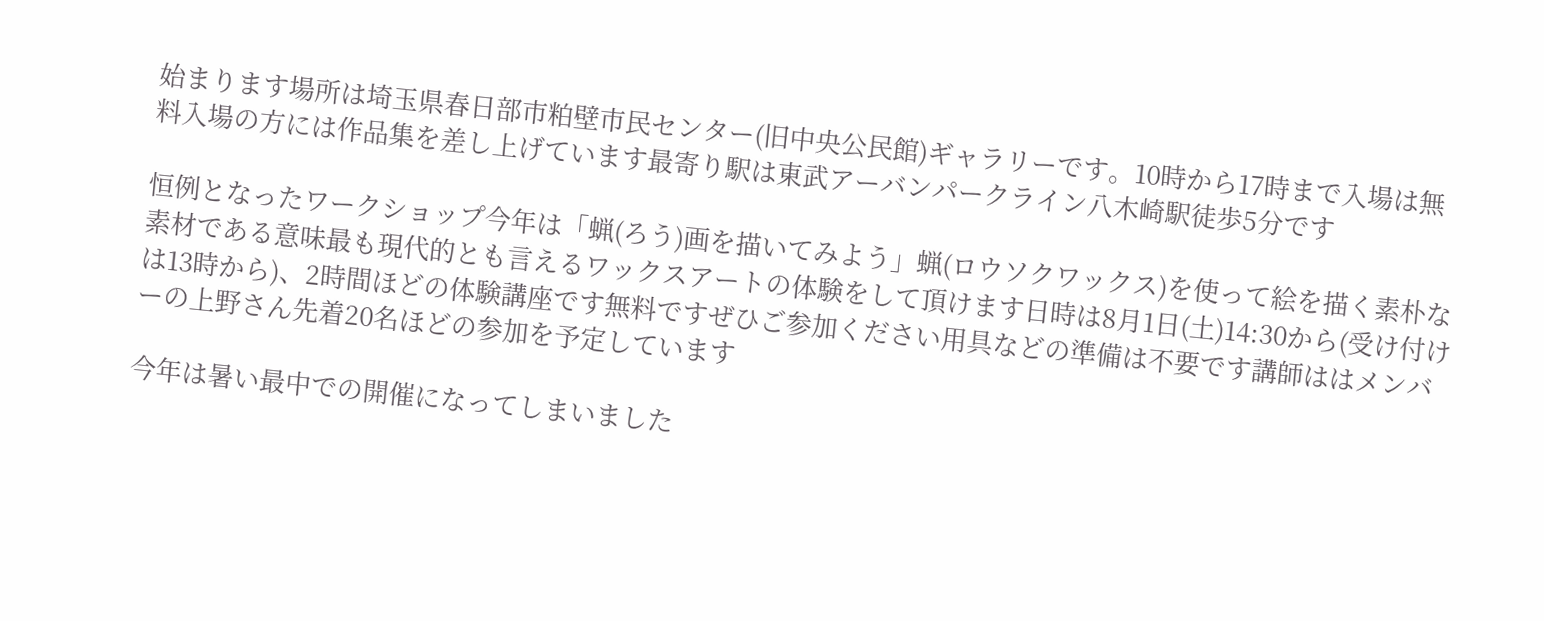始まります場所は埼玉県春日部市粕壁市民センター(旧中央公民館)ギャラリーです。10時から17時まで入場は無料入場の方には作品集を差し上げています最寄り駅は東武アーバンパークライン八木崎駅徒歩5分です

恒例となったワークショップ今年は「蝋(ろう)画を描いてみよう」蝋(ロウソクワックス)を使って絵を描く素朴な素材である意味最も現代的とも言えるワックスアートの体験をして頂けます日時は8月1日(土)14:30から(受け付けは13時から)、2時間ほどの体験講座です無料ですぜひご参加ください用具などの準備は不要です講師ははメンバーの上野さん先着20名ほどの参加を予定しています

今年は暑い最中での開催になってしまいました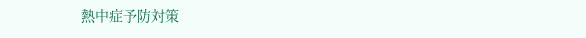熱中症予防対策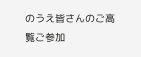のうえ皆さんのご高覧ご参加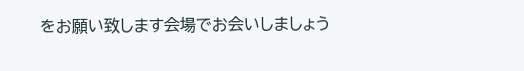をお願い致します会場でお会いしましょう